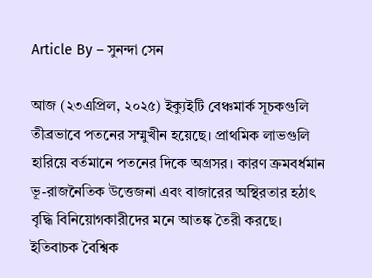Article By – সুনন্দা সেন

আজ (২৩এপ্রিল, ২০২৫) ইক্যুইটি বেঞ্চমার্ক সূচকগুলি তীব্রভাবে পতনের সম্মুখীন হয়েছে। প্রাথমিক লাভগুলি হারিয়ে বর্তমানে পতনের দিকে অগ্রসর। কারণ ক্রমবর্ধমান ভূ-রাজনৈতিক উত্তেজনা এবং বাজারের অস্থিরতার হঠাৎ বৃদ্ধি বিনিয়োগকারীদের মনে আতঙ্ক তৈরী করছে। ইতিবাচক বৈশ্বিক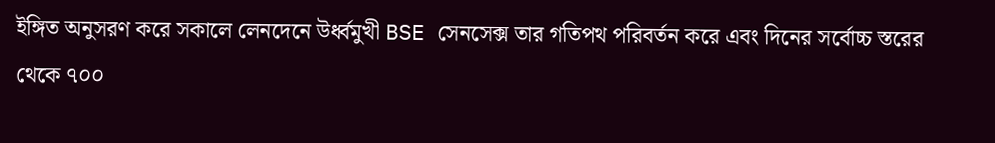ইঙ্গিত অনুসরণ করে সকালে লেনদেনে উর্ধ্বমুখী BSE সেনসেক্স তার গতিপথ পরিবর্তন করে এবং দিনের সর্বোচ্চ স্তরের থেকে ৭০০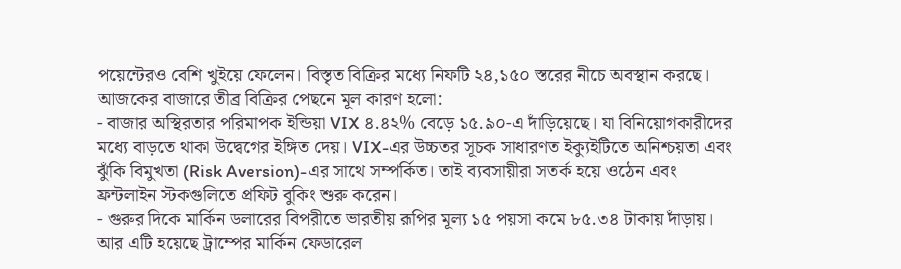পয়েন্টেরও বেশি খুইয়ে ফেলেন। বিস্তৃত বিক্রির মধ্যে নিফটি ২৪,১৫০ স্তরের নীচে অবস্থান করছে। আজকের বাজারে তীব্র বিক্রির পেছনে মূল কারণ হলো:
- বাজার অস্থিরতার পরিমাপক ইন্ডিয়া VIX ৪.৪২% বেড়ে ১৫.৯০-এ দাঁড়িয়েছে। যা বিনিয়োগকারীদের মধ্যে বাড়তে থাকা উদ্বেগের ইঙ্গিত দেয়। VIX-এর উচ্চতর সূচক সাধারণত ইক্যুইটিতে অনিশ্চয়তা এবং ঝুঁকি বিমুখতা (Risk Aversion)-এর সাথে সম্পর্কিত। তাই ব্যবসায়ীরা সতর্ক হয়ে ওঠেন এবং ফ্রন্টলাইন স্টকগুলিতে প্রফিট বুকিং শুরু করেন।
- গুরুর দিকে মার্কিন ডলারের বিপরীতে ভারতীয় রূপির মূল্য ১৫ পয়সা কমে ৮৫.৩৪ টাকায় দাঁড়ায়। আর এটি হয়েছে ট্রাম্পের মার্কিন ফেডারেল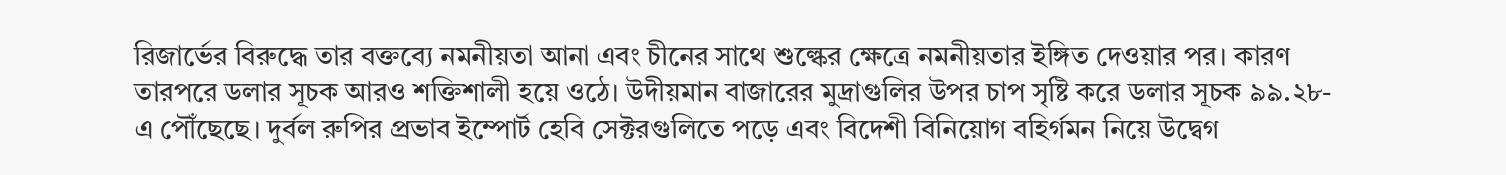রিজার্ভের বিরুদ্ধে তার বক্তব্যে নমনীয়তা আনা এবং চীনের সাথে শুল্কের ক্ষেত্রে নমনীয়তার ইঙ্গিত দেওয়ার পর। কারণ তারপরে ডলার সূচক আরও শক্তিশালী হয়ে ওঠে। উদীয়মান বাজারের মুদ্রাগুলির উপর চাপ সৃষ্টি করে ডলার সূচক ৯৯.২৮-এ পৌঁছেছে। দুর্বল রুপির প্রভাব ইম্পোর্ট হেবি সেক্টরগুলিতে পড়ে এবং বিদেশী বিনিয়োগ বহির্গমন নিয়ে উদ্বেগ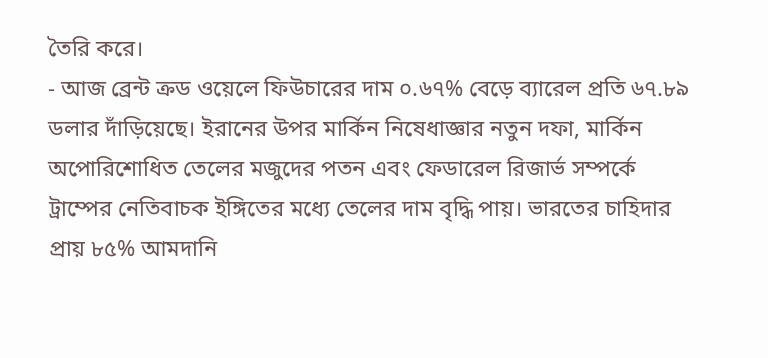তৈরি করে।
- আজ ব্রেন্ট ক্রড ওয়েলে ফিউচারের দাম ০.৬৭% বেড়ে ব্যারেল প্রতি ৬৭.৮৯ ডলার দাঁড়িয়েছে। ইরানের উপর মার্কিন নিষেধাজ্ঞার নতুন দফা, মার্কিন অপোরিশোধিত তেলের মজুদের পতন এবং ফেডারেল রিজার্ভ সম্পর্কে ট্রাম্পের নেতিবাচক ইঙ্গিতের মধ্যে তেলের দাম বৃদ্ধি পায়। ভারতের চাহিদার প্রায় ৮৫% আমদানি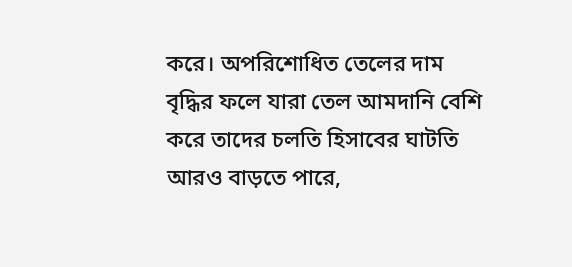করে। অপরিশোধিত তেলের দাম বৃদ্ধির ফলে যারা তেল আমদানি বেশি করে তাদের চলতি হিসাবের ঘাটতি আরও বাড়তে পারে,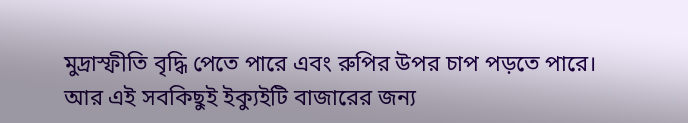মুদ্রাস্ফীতি বৃদ্ধি পেতে পারে এবং রুপির উপর চাপ পড়তে পারে। আর এই সবকিছুই ইক্যুইটি বাজারের জন্য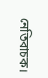নেতিবাচক।